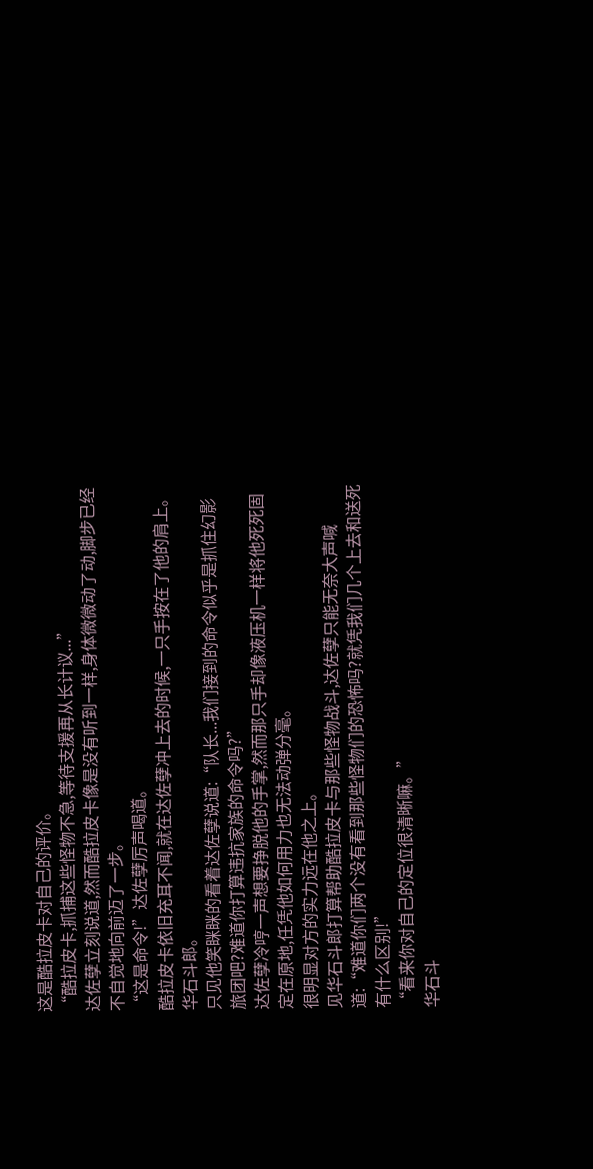这是酷拉皮卡对自己的评价。
“酷拉皮卡,抓捕这些怪物不急,等待支援再从长计议...”
达佐孽立刻说道,然而酷拉皮卡像是没有听到一样,身体微微动了动,脚步已经不自觉地向前迈了一步。
“这是命令!”达佐孽厉声喝道。
酷拉皮卡依旧充耳不闻,就在达佐孽冲上去的时候,一只手按在了他的肩上。
华石斗郎。
只见他笑眯眯的看着达佐孽说道:“队长...我们接到的命令似乎是抓住幻影旅团吧?难道你打算违抗家族的命令吗?”
达佐孽冷哼一声想要挣脱他的手掌,然而那只手却像液压机一样将他死死固定在原地,任凭他如何用力也无法动弹分毫。
很明显对方的实力远在他之上。
见华石斗郎打算帮助酷拉皮卡与那些怪物战斗,达佐孽只能无奈大声喊道:“难道你们两个没有看到那些怪物们的恐怖吗?就凭我们几个上去和送死有什么区别!”
“看来你对自己的定位很清晰嘛。”
华石斗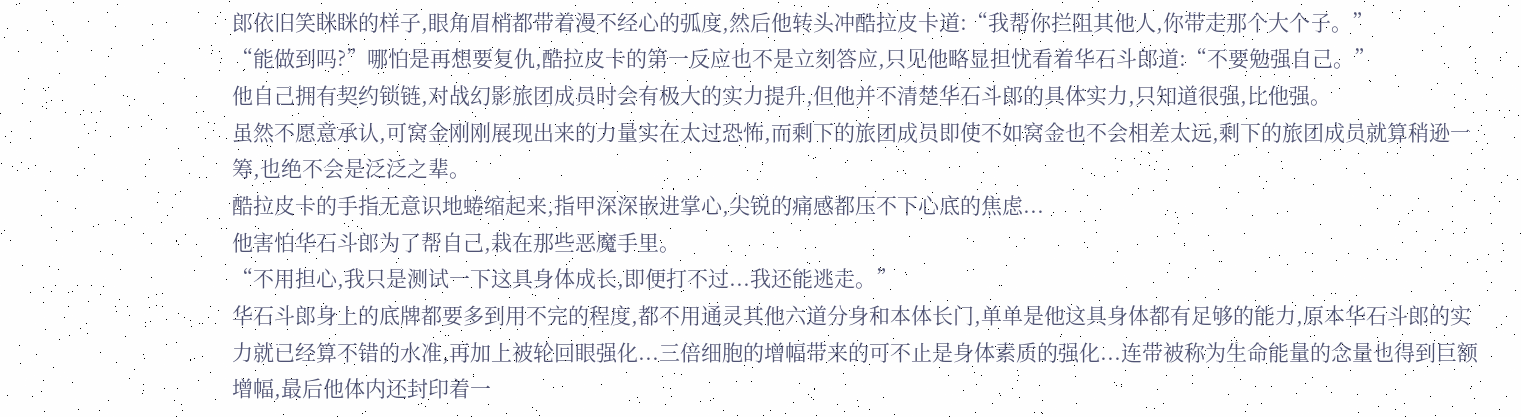郎依旧笑眯眯的样子,眼角眉梢都带着漫不经心的弧度,然后他转头冲酷拉皮卡道:“我帮你拦阻其他人,你带走那个大个子。”
“能做到吗?”哪怕是再想要复仇,酷拉皮卡的第一反应也不是立刻答应,只见他略显担忧看着华石斗郎道:“不要勉强自己。”
他自己拥有契约锁链,对战幻影旅团成员时会有极大的实力提升,但他并不清楚华石斗郎的具体实力,只知道很强,比他强。
虽然不愿意承认,可窝金刚刚展现出来的力量实在太过恐怖,而剩下的旅团成员即使不如窝金也不会相差太远,剩下的旅团成员就算稍逊一筹,也绝不会是泛泛之辈。
酷拉皮卡的手指无意识地蜷缩起来,指甲深深嵌进掌心,尖锐的痛感都压不下心底的焦虑...
他害怕华石斗郎为了帮自己,栽在那些恶魔手里。
“不用担心,我只是测试一下这具身体成长,即便打不过...我还能逃走。”
华石斗郎身上的底牌都要多到用不完的程度,都不用通灵其他六道分身和本体长门,单单是他这具身体都有足够的能力,原本华石斗郎的实力就已经算不错的水准,再加上被轮回眼强化...三倍细胞的增幅带来的可不止是身体素质的强化...连带被称为生命能量的念量也得到巨额增幅,最后他体内还封印着一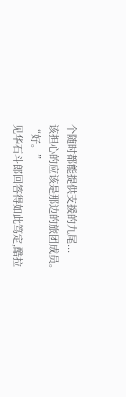个随时都能提供支援的九尾...
该担心的应该是那边的旅团成员。
“好。”
见华石斗郎回答得如此笃定,酷拉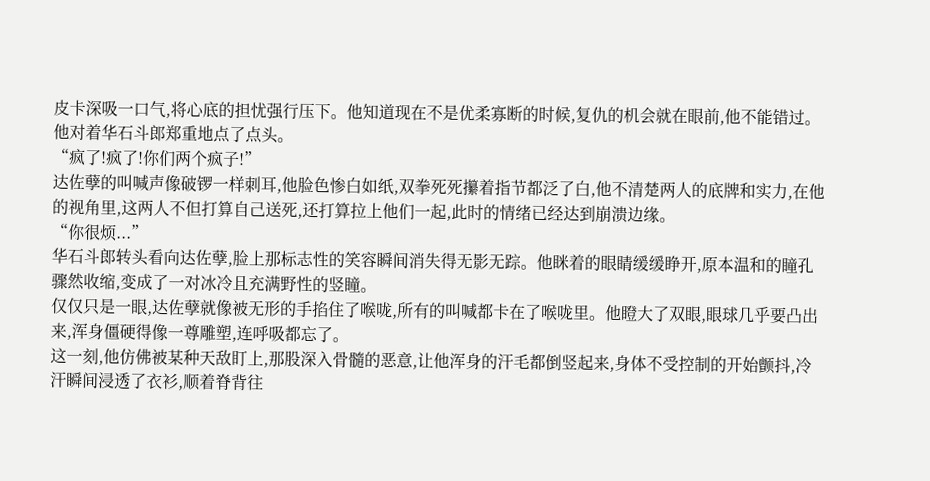皮卡深吸一口气,将心底的担忧强行压下。他知道现在不是优柔寡断的时候,复仇的机会就在眼前,他不能错过。
他对着华石斗郎郑重地点了点头。
“疯了!疯了!你们两个疯子!”
达佐孽的叫喊声像破锣一样刺耳,他脸色惨白如纸,双拳死死攥着指节都泛了白,他不清楚两人的底牌和实力,在他的视角里,这两人不但打算自己送死,还打算拉上他们一起,此时的情绪已经达到崩溃边缘。
“你很烦...”
华石斗郎转头看向达佐孽,脸上那标志性的笑容瞬间消失得无影无踪。他眯着的眼睛缓缓睁开,原本温和的瞳孔骤然收缩,变成了一对冰冷且充满野性的竖瞳。
仅仅只是一眼,达佐孽就像被无形的手掐住了喉咙,所有的叫喊都卡在了喉咙里。他瞪大了双眼,眼球几乎要凸出来,浑身僵硬得像一尊雕塑,连呼吸都忘了。
这一刻,他仿佛被某种天敌盯上,那股深入骨髓的恶意,让他浑身的汗毛都倒竖起来,身体不受控制的开始颤抖,冷汗瞬间浸透了衣衫,顺着脊背往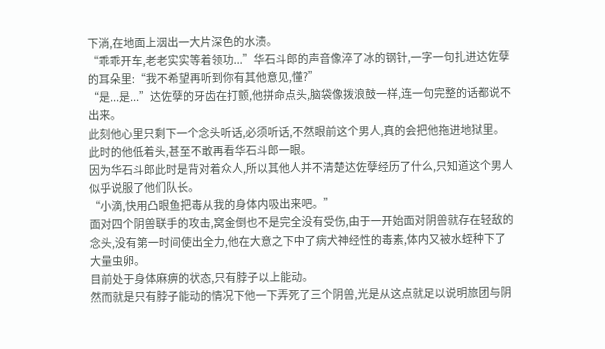下淌,在地面上洇出一大片深色的水渍。
“乖乖开车,老老实实等着领功...”华石斗郎的声音像淬了冰的钢针,一字一句扎进达佐孽的耳朵里:“我不希望再听到你有其他意见,懂?”
“是...是...”达佐孽的牙齿在打颤,他拼命点头,脑袋像拨浪鼓一样,连一句完整的话都说不出来。
此刻他心里只剩下一个念头听话,必须听话,不然眼前这个男人,真的会把他拖进地狱里。此时的他低着头,甚至不敢再看华石斗郎一眼。
因为华石斗郎此时是背对着众人,所以其他人并不清楚达佐孽经历了什么,只知道这个男人似乎说服了他们队长。
“小滴,快用凸眼鱼把毒从我的身体内吸出来吧。”
面对四个阴兽联手的攻击,窝金倒也不是完全没有受伤,由于一开始面对阴兽就存在轻敌的念头,没有第一时间使出全力,他在大意之下中了病犬神经性的毒素,体内又被水蛭种下了大量虫卵。
目前处于身体麻痹的状态,只有脖子以上能动。
然而就是只有脖子能动的情况下他一下弄死了三个阴兽,光是从这点就足以说明旅团与阴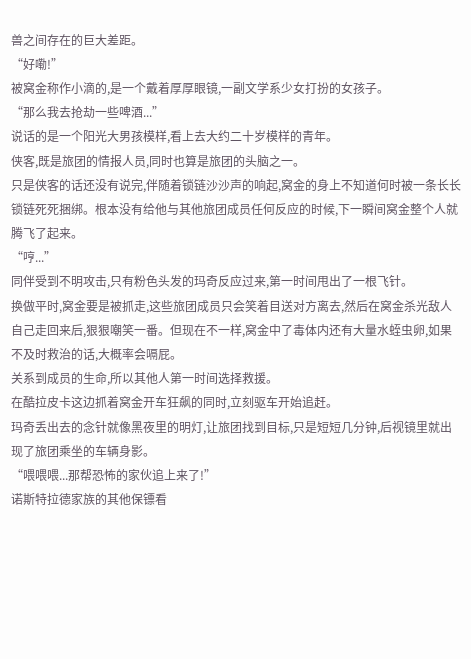兽之间存在的巨大差距。
“好嘞!”
被窝金称作小滴的,是一个戴着厚厚眼镜,一副文学系少女打扮的女孩子。
“那么我去抢劫一些啤酒...”
说话的是一个阳光大男孩模样,看上去大约二十岁模样的青年。
侠客,既是旅团的情报人员,同时也算是旅团的头脑之一。
只是侠客的话还没有说完,伴随着锁链沙沙声的响起,窝金的身上不知道何时被一条长长锁链死死捆绑。根本没有给他与其他旅团成员任何反应的时候,下一瞬间窝金整个人就腾飞了起来。
“哼...”
同伴受到不明攻击,只有粉色头发的玛奇反应过来,第一时间甩出了一根飞针。
换做平时,窝金要是被抓走,这些旅团成员只会笑着目送对方离去,然后在窝金杀光敌人自己走回来后,狠狠嘲笑一番。但现在不一样,窝金中了毒体内还有大量水蛭虫卵,如果不及时救治的话,大概率会嗝屁。
关系到成员的生命,所以其他人第一时间选择救援。
在酷拉皮卡这边抓着窝金开车狂飙的同时,立刻驱车开始追赶。
玛奇丢出去的念针就像黑夜里的明灯,让旅团找到目标,只是短短几分钟,后视镜里就出现了旅团乘坐的车辆身影。
“喂喂喂...那帮恐怖的家伙追上来了!”
诺斯特拉德家族的其他保镖看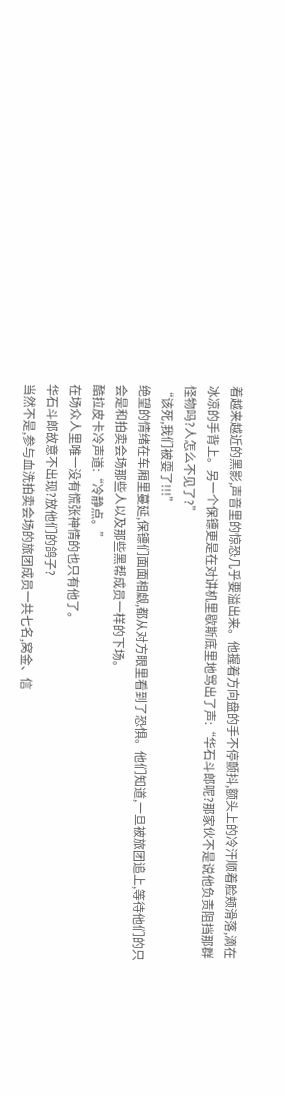着越来越近的黑影,声音里的惊恐几乎要溢出来。他握着方向盘的手不停颤抖,额头上的冷汗顺着脸颊滑落,滴在冰凉的手背上。另一个保镖更是在对讲机里歇斯底里地骂出了声:“华石斗郎呢?那家伙不是说他负责阻挡那群怪物吗?人怎么不见了?”
“该死,我们被耍了!!!”
绝望的情绪在车厢里蔓延,保镖们面面相觑,都从对方眼里看到了恐惧。他们知道,一旦被旅团追上,等待他们的只会是和拍卖会场那些人以及那些黑帮成员一样的下场。
酷拉皮卡冷声道:“冷静点。”
在场众人里唯一没有慌张神情的也只有他了。
华石斗郎故意不出现?放他们的鸽子?
当然不是,参与血洗拍卖会场的旅团成员一共七名,窝金、信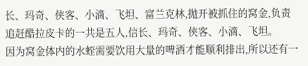长、玛奇、侠客、小滴、飞坦、富兰克林,抛开被抓住的窝金,负责追赶酷拉皮卡的一共是五人,信长、玛奇、侠客、小滴、飞坦。
因为窝金体内的水蛭需要饮用大量的啤酒才能顺利排出,所以还有一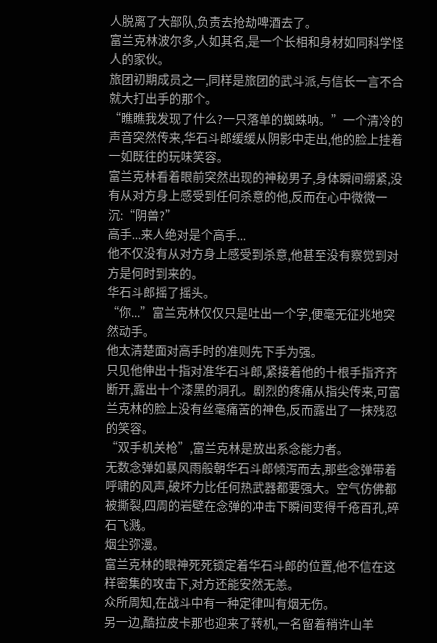人脱离了大部队,负责去抢劫啤酒去了。
富兰克林波尔多,人如其名,是一个长相和身材如同科学怪人的家伙。
旅团初期成员之一,同样是旅团的武斗派,与信长一言不合就大打出手的那个。
“瞧瞧我发现了什么?一只落单的蜘蛛呐。”一个清冷的声音突然传来,华石斗郎缓缓从阴影中走出,他的脸上挂着一如既往的玩味笑容。
富兰克林看着眼前突然出现的神秘男子,身体瞬间绷紧,没有从对方身上感受到任何杀意的他,反而在心中微微一沉:“阴兽?”
高手...来人绝对是个高手...
他不仅没有从对方身上感受到杀意,他甚至没有察觉到对方是何时到来的。
华石斗郎摇了摇头。
“你...”富兰克林仅仅只是吐出一个字,便毫无征兆地突然动手。
他太清楚面对高手时的准则先下手为强。
只见他伸出十指对准华石斗郎,紧接着他的十根手指齐齐断开,露出十个漆黑的洞孔。剧烈的疼痛从指尖传来,可富兰克林的脸上没有丝毫痛苦的神色,反而露出了一抹残忍的笑容。
“双手机关枪”,富兰克林是放出系念能力者。
无数念弹如暴风雨般朝华石斗郎倾泻而去,那些念弹带着呼啸的风声,破坏力比任何热武器都要强大。空气仿佛都被撕裂,四周的岩壁在念弹的冲击下瞬间变得千疮百孔,碎石飞溅。
烟尘弥漫。
富兰克林的眼神死死锁定着华石斗郎的位置,他不信在这样密集的攻击下,对方还能安然无恙。
众所周知,在战斗中有一种定律叫有烟无伤。
另一边,酷拉皮卡那也迎来了转机,一名留着稍许山羊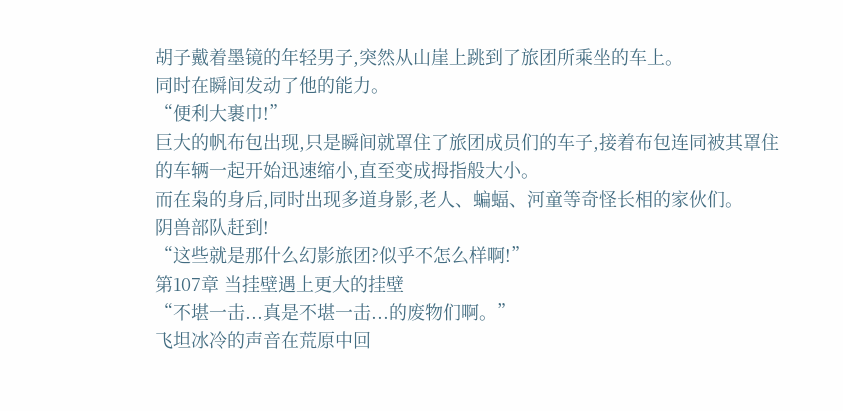胡子戴着墨镜的年轻男子,突然从山崖上跳到了旅团所乘坐的车上。
同时在瞬间发动了他的能力。
“便利大裹巾!”
巨大的帆布包出现,只是瞬间就罩住了旅团成员们的车子,接着布包连同被其罩住的车辆一起开始迅速缩小,直至变成拇指般大小。
而在枭的身后,同时出现多道身影,老人、蝙蝠、河童等奇怪长相的家伙们。
阴兽部队赶到!
“这些就是那什么幻影旅团?似乎不怎么样啊!”
第107章 当挂壁遇上更大的挂壁
“不堪一击...真是不堪一击...的废物们啊。”
飞坦冰冷的声音在荒原中回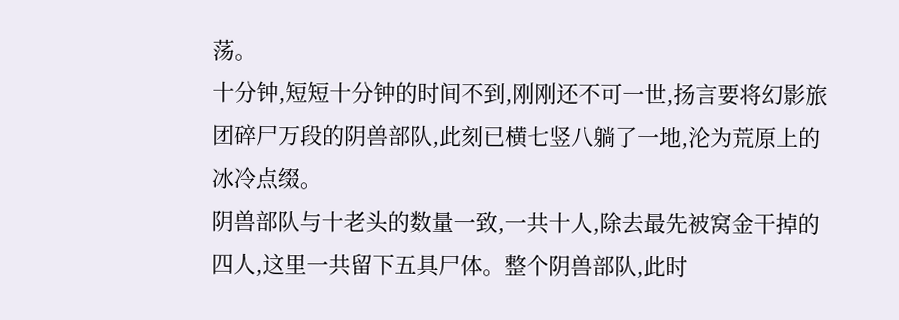荡。
十分钟,短短十分钟的时间不到,刚刚还不可一世,扬言要将幻影旅团碎尸万段的阴兽部队,此刻已横七竖八躺了一地,沦为荒原上的冰冷点缀。
阴兽部队与十老头的数量一致,一共十人,除去最先被窝金干掉的四人,这里一共留下五具尸体。整个阴兽部队,此时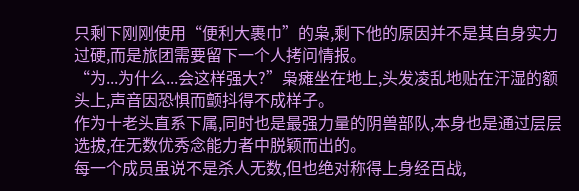只剩下刚刚使用“便利大裹巾”的枭,剩下他的原因并不是其自身实力过硬,而是旅团需要留下一个人拷问情报。
“为...为什么...会这样强大?”枭瘫坐在地上,头发凌乱地贴在汗湿的额头上,声音因恐惧而颤抖得不成样子。
作为十老头直系下属,同时也是最强力量的阴兽部队,本身也是通过层层选拔,在无数优秀念能力者中脱颖而出的。
每一个成员虽说不是杀人无数,但也绝对称得上身经百战,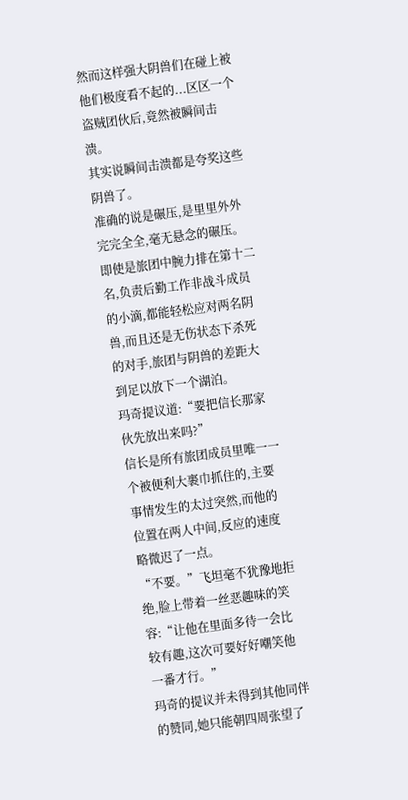然而这样强大阴兽们在碰上被他们极度看不起的...区区一个盗贼团伙后,竟然被瞬间击溃。
其实说瞬间击溃都是夸奖这些阴兽了。
准确的说是碾压,是里里外外完完全全,毫无悬念的碾压。
即使是旅团中腕力排在第十二名,负责后勤工作非战斗成员的小滴,都能轻松应对两名阴兽,而且还是无伤状态下杀死的对手,旅团与阴兽的差距大到足以放下一个湖泊。
玛奇提议道:“要把信长那家伙先放出来吗?”
信长是所有旅团成员里唯一一个被便利大裹巾抓住的,主要事情发生的太过突然,而他的位置在两人中间,反应的速度略微迟了一点。
“不要。”飞坦毫不犹豫地拒绝,脸上带着一丝恶趣味的笑容:“让他在里面多待一会比较有趣,这次可要好好嘲笑他一番才行。”
玛奇的提议并未得到其他同伴的赞同,她只能朝四周张望了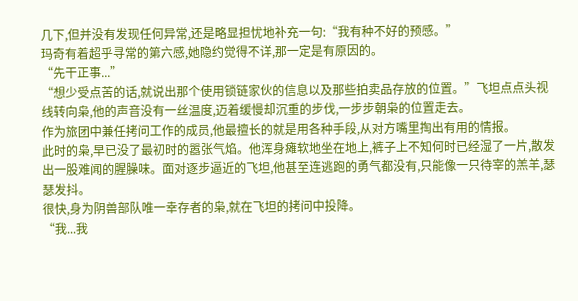几下,但并没有发现任何异常,还是略显担忧地补充一句:“我有种不好的预感。”
玛奇有着超乎寻常的第六感,她隐约觉得不详,那一定是有原因的。
“先干正事...”
“想少受点苦的话,就说出那个使用锁链家伙的信息以及那些拍卖品存放的位置。”飞坦点点头视线转向枭,他的声音没有一丝温度,迈着缓慢却沉重的步伐,一步步朝枭的位置走去。
作为旅团中兼任拷问工作的成员,他最擅长的就是用各种手段,从对方嘴里掏出有用的情报。
此时的枭,早已没了最初时的嚣张气焰。他浑身瘫软地坐在地上,裤子上不知何时已经湿了一片,散发出一股难闻的腥臊味。面对逐步逼近的飞坦,他甚至连逃跑的勇气都没有,只能像一只待宰的羔羊,瑟瑟发抖。
很快,身为阴兽部队唯一幸存者的枭,就在飞坦的拷问中投降。
“我...我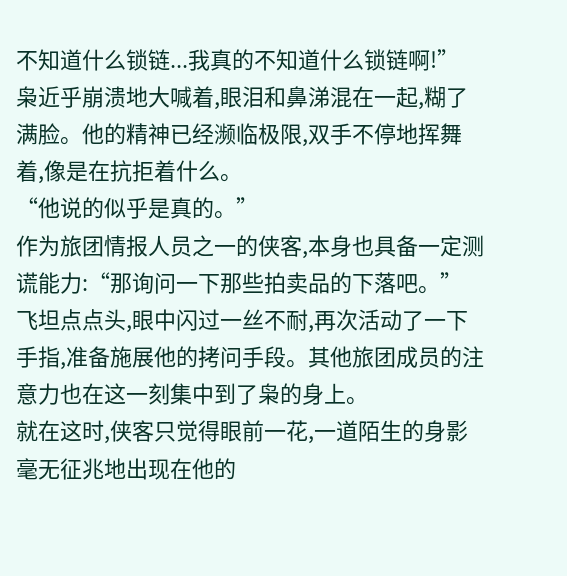不知道什么锁链...我真的不知道什么锁链啊!”
枭近乎崩溃地大喊着,眼泪和鼻涕混在一起,糊了满脸。他的精神已经濒临极限,双手不停地挥舞着,像是在抗拒着什么。
“他说的似乎是真的。”
作为旅团情报人员之一的侠客,本身也具备一定测谎能力:“那询问一下那些拍卖品的下落吧。”
飞坦点点头,眼中闪过一丝不耐,再次活动了一下手指,准备施展他的拷问手段。其他旅团成员的注意力也在这一刻集中到了枭的身上。
就在这时,侠客只觉得眼前一花,一道陌生的身影毫无征兆地出现在他的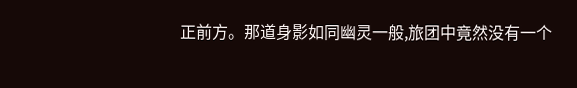正前方。那道身影如同幽灵一般,旅团中竟然没有一个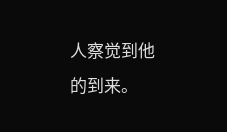人察觉到他的到来。